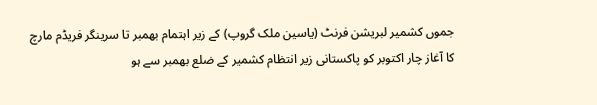جموں کشمیر لبریشن فرنٹ (یاسین ملک گروپ) کے زیر اہتمام بھمبر تا سرینگر فریڈم مارچ کا آغاز چار اکتوبر کو پاکستانی زیر انتظام کشمیر کے ضلع بھمبر سے ہو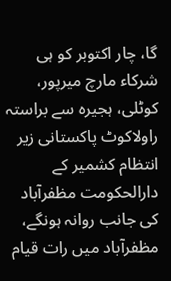گا، چار اکتوبر کو ہی شرکاء مارچ میرپور، کوٹلی، ہجیرہ سے براستہ راولاکوٹ پاکستانی زیر انتظام کشمیر کے دارالحکومت مظفرآباد کی جانب روانہ ہونگے، مظفرآباد میں رات قیام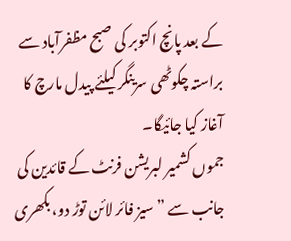کے بعد پانچ اکتوبر کی صبح مظفرآباد سے براستہ چکوٹھی سرینگر کیلئے پیدل مارچ کا آغاز کیا جائیگا۔
جموں کشمیر لبریشن فرنٹ کے قائدین کی جانب سے ”سیز فائر لائن توڑ دو، بکھری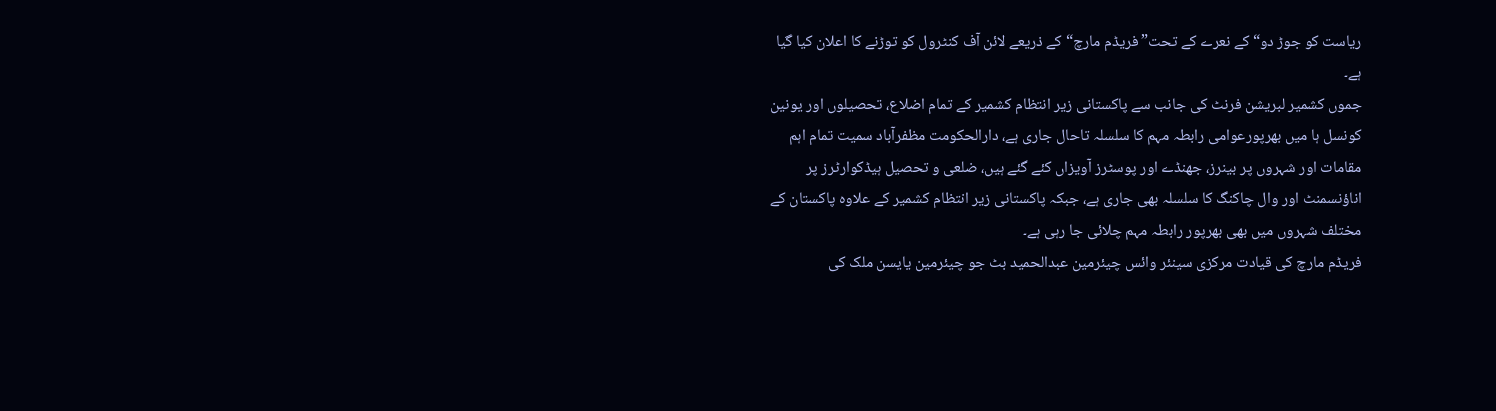ریاست کو جوڑ دو“ کے نعرے کے تحت”فریڈم مارچ“کے ذریعے لائن آف کنٹرول کو توڑنے کا اعلان کیا گیا ہے۔
جموں کشمیر لبریشن فرنٹ کی جانب سے پاکستانی زیر انتظام کشمیر کے تمام اضلاع، تحصیلوں اور یونین کونسل ہا میں بھرپورعوامی رابطہ مہم کا سلسلہ تاحال جاری ہے، دارالحکومت مظفرآباد سمیت تمام اہم مقامات اور شہروں پر بینرز، جھنڈے اور پوسٹرز آویزاں کئے گئے ہیں، ضلعی و تحصیل ہیڈکوارٹرز پر اناؤنسمنٹ اور وال چاکنگ کا سلسلہ بھی جاری ہے، جبکہ پاکستانی زیر انتظام کشمیر کے علاوہ پاکستان کے مختلف شہروں میں بھی بھرپور رابطہ مہم چلائی جا رہی ہے۔
فریڈم مارچ کی قیادت مرکزی سینئر وائس چیئرمین عبدالحمید بٹ جو چیئرمین یایسن ملک کی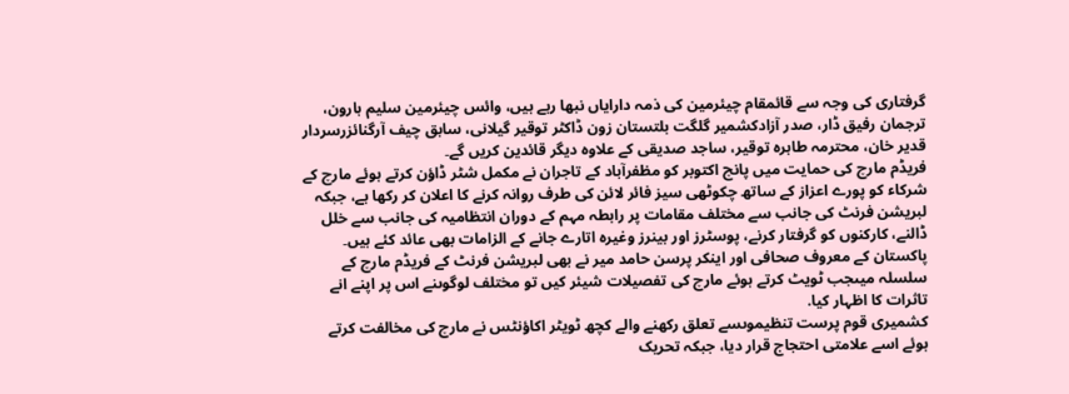گرفتاری کی وجہ سے قائمقام چیئرمین کی ذمہ دارایاں نبھا رہے ہیں، وائس چیئرمین سلیم ہارون، ترجمان رفیق ڈار، صدر آزادکشمیر گلگت بلتستان زون ڈاکٹر توقیر گیلانی، سابق چیف آرگنائزرسردار قدیر خان، محترمہ طاہرہ توقیر، ساجد صدیقی کے علاوہ دیگر قائدین کریں گے۔
فریڈم مارچ کی حمایت میں پانچ اکتوبر کو مظفرآباد کے تاجران نے مکمل شٹر ڈاؤن کرتے ہوئے مارچ کے شرکاء کو پورے اعزاز کے ساتھ چکوٹھی سیز فائر لائن کی طرف روانہ کرنے کا اعلان کر رکھا ہے، جبکہ لبریشن فرنٹ کی جانب سے مختلف مقامات پر رابطہ مہم کے دوران انتظامیہ کی جانب سے خلل ڈالنے، کارکنوں کو گرفتار کرنے، پوسٹرز اور بینرز وغیرہ اتارے جانے کے الزامات بھی عائد کئے ہیں۔
پاکستان کے معروف صحافی اور اینکر پرسن حامد میر نے بھی لبریشن فرنٹ کے فریڈم مارچ کے سلسلہ میںجب ٹویٹ کرتے ہوئے مارچ کی تفصیلات شیئر کیں تو مختلف لوگوںنے اس پر اپنے انے تاثرات کا اظہار کیا.
کشمیری قوم پرست تنظیموںسے تعلق رکھنے والے کچھ ٹویٹر اکاؤنٹس نے مارچ کی مخالفت کرتے ہوئے اسے علامتی احتجاج قرار دیا، جبکہ تحریک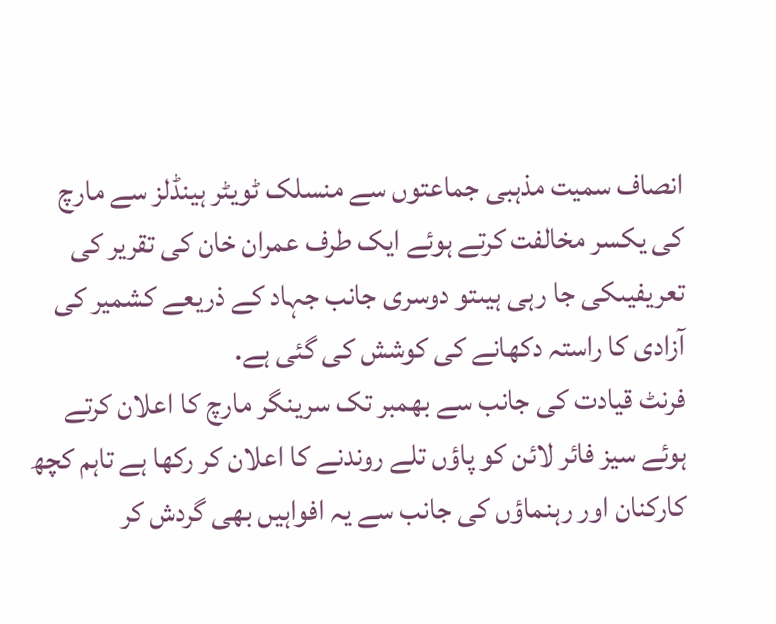انصاف سمیت مذہبی جماعتوں سے منسلک ٹویٹر ہینڈلز سے مارچ کی یکسر مخالفت کرتے ہوئے ایک طرف عمران خان کی تقریر کی تعریفیںکی جا رہی ہیںتو دوسری جانب جہاد کے ذریعے کشمیر کی آزادی کا راستہ دکھانے کی کوشش کی گئی ہے.
فرنٹ قیادت کی جانب سے بھمبر تک سرینگر مارچ کا اعلان کرتے ہوئے سیز فائر لائن کو پاؤں تلے روندنے کا اعلان کر رکھا ہے تاہم کچھ کارکنان اور رہنماؤں کی جانب سے یہ افواہیں بھی گردش کر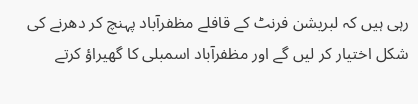رہی ہیں کہ لبریشن فرنٹ کے قافلے مظفرآباد پہنچ کر دھرنے کی شکل اختیار کر لیں گے اور مظفرآباد اسمبلی کا گھیراؤ کرتے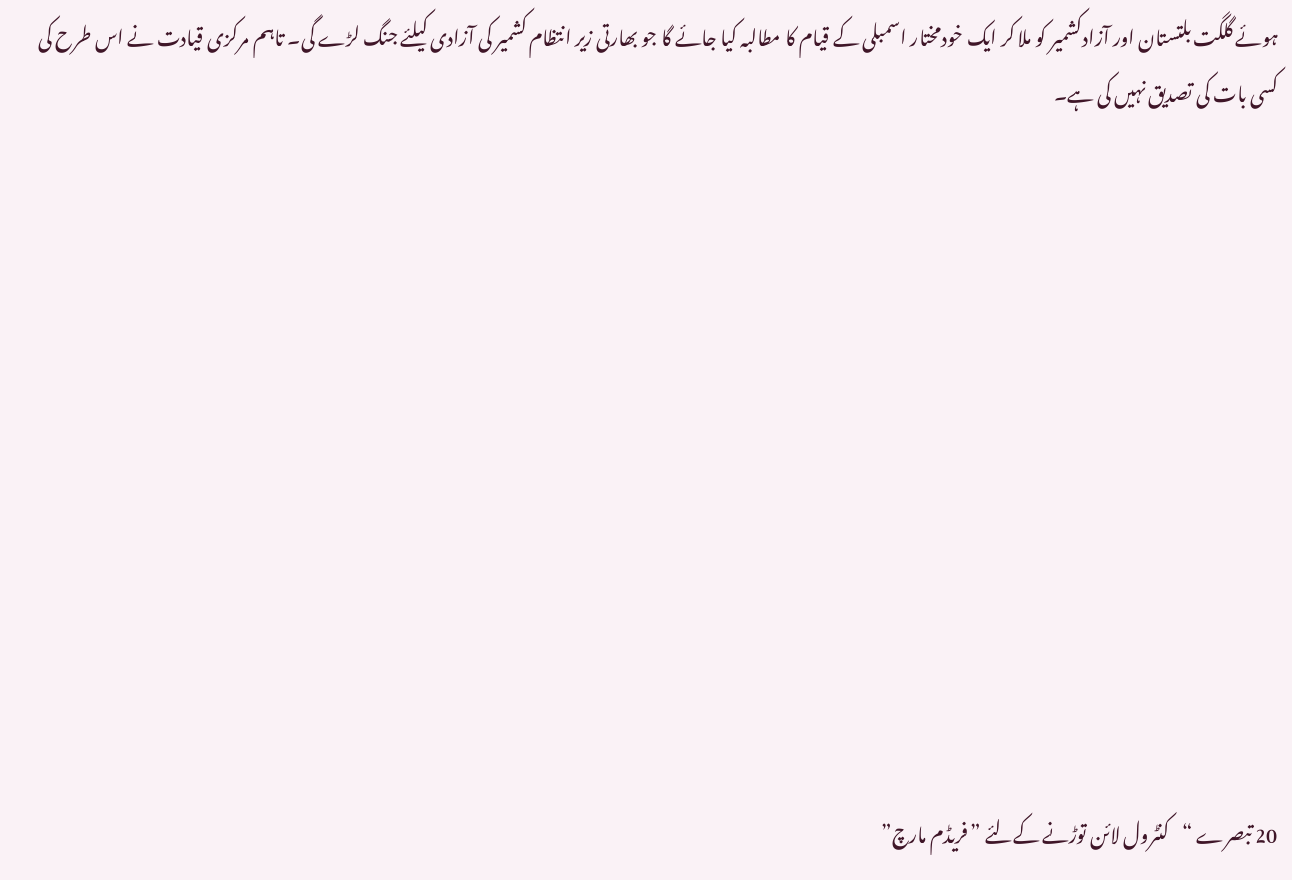ہوئے گلگت بلتستان اور آزادکشمیر کو ملا کر ایک خودمختار اسمبلی کے قیام کا مطالبہ کیا جائے گا جو بھارتی زیر انتظام کشمیر کی آزادی کیلئے جنگ لڑے گی۔ تاہم مرکزی قیادت نے اس طرح کی کسی بات کی تصدیق نہیں کی ہے۔












20 تبصرے “کنٹرول لائن توڑنے کےلئے ”فریڈم مارچ”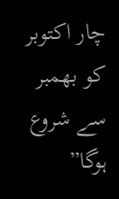چار اکتوبر کو بھمبر سے شروع ہوگا”